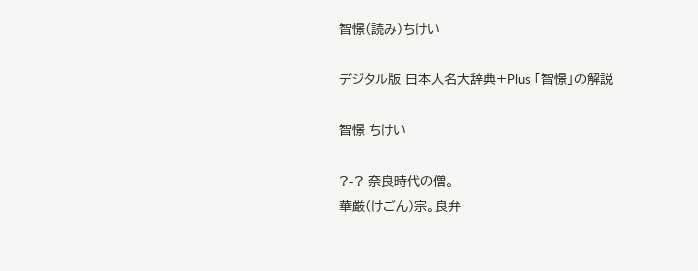智憬(読み)ちけい

デジタル版 日本人名大辞典+Plus 「智憬」の解説

智憬 ちけい

?-? 奈良時代の僧。
華厳(けごん)宗。良弁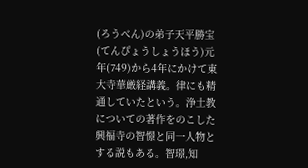(ろうべん)の弟子天平勝宝(てんぴょうしょうほう)元年(749)から4年にかけて東大寺華厳経講義。律にも精通していたという。浄土教についての著作をのこした興福寺の智憬と同一人物とする説もある。智璟,知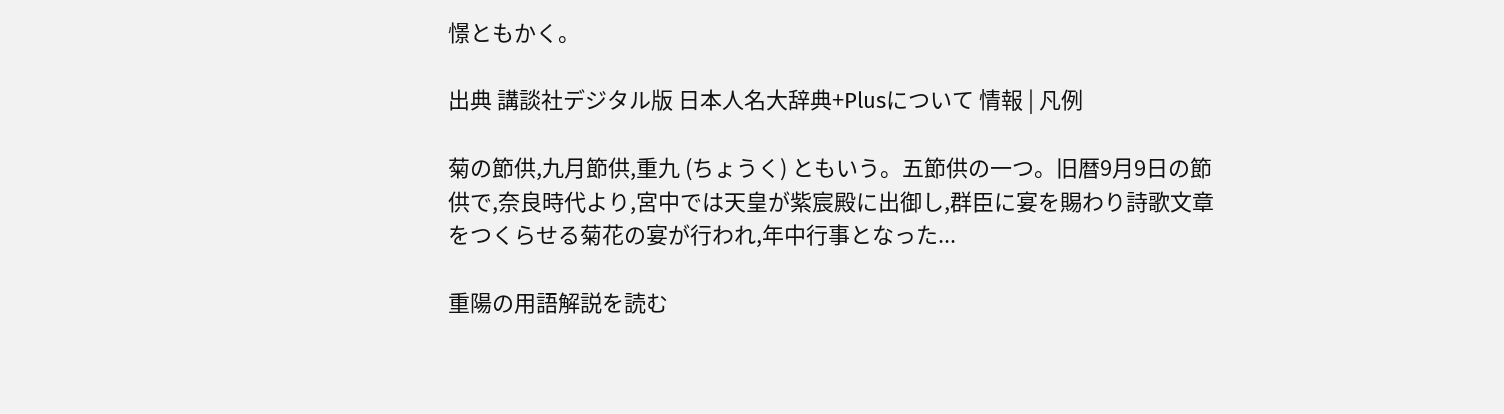憬ともかく。

出典 講談社デジタル版 日本人名大辞典+Plusについて 情報 | 凡例

菊の節供,九月節供,重九 (ちょうく) ともいう。五節供の一つ。旧暦9月9日の節供で,奈良時代より,宮中では天皇が紫宸殿に出御し,群臣に宴を賜わり詩歌文章をつくらせる菊花の宴が行われ,年中行事となった...

重陽の用語解説を読む